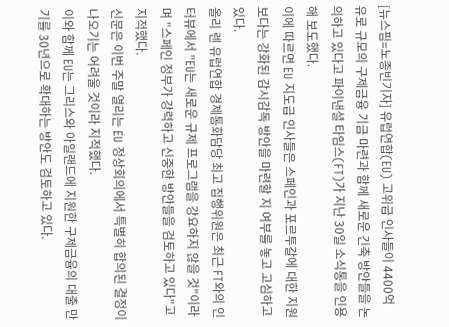[뉴스핌=노종빈기자] 유럽연합(EU) 고위급 인사들이 4400억 유로 규모의 구제금융 기금 마련과 함께 새로운 긴축 방안들을 논의하고 있다고 파이낸셜 타임스(FT)가 지난 30일 소식통을 인용해 보도했다.
이에 따르면 EU 지도급 인사들은 스페인과 포르투갈에 대한 지원보다는 강화된 감시감독 방안을 마련할 지 여부를 놓고 고심하고 있다.
올리 렌 유럽연합 경제통화담당 최고 집행위원은 최근 FT와의 인터뷰에서 "EU는 새로운 규제 프로그램을 강요하지 않을 것"이라며 "스페인 정부가 강력하고 신중한 방안들을 검토하고 있다"고 지적했다.
신문은 이번 주말 열리는 EU 정상회의에서 특별히 합의된 결정이 나오기는 어려울 것이라 지적했다.
이와 함께 EU는 그리스와 아일랜드에 지원한 구제금융의 대출 만기를 30년으로 확대하는 방안도 검토하고 있다.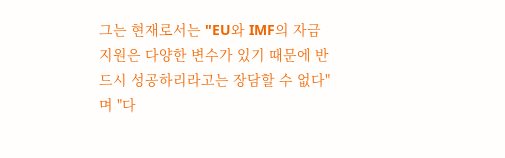그는 현재로서는 "EU와 IMF의 자금 지원은 다양한 변수가 있기 때문에 반드시 성공하리라고는 장담할 수 없다"며 "다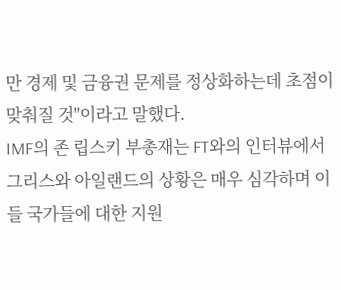만 경제 및 금융권 문제를 정상화하는데 초점이 맞춰질 것"이라고 말했다.
IMF의 존 립스키 부총재는 FT와의 인터뷰에서 그리스와 아일랜드의 상황은 매우 심각하며 이들 국가들에 대한 지원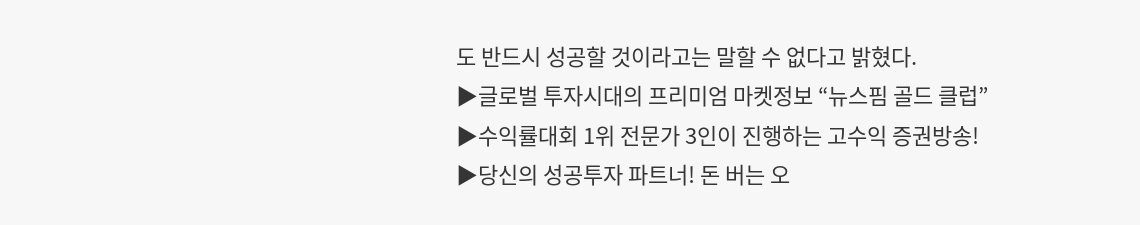도 반드시 성공할 것이라고는 말할 수 없다고 밝혔다.
▶글로벌 투자시대의 프리미엄 마켓정보 “뉴스핌 골드 클럽”
▶수익률대회 1위 전문가 3인이 진행하는 고수익 증권방송!
▶당신의 성공투자 파트너! 돈 버는 오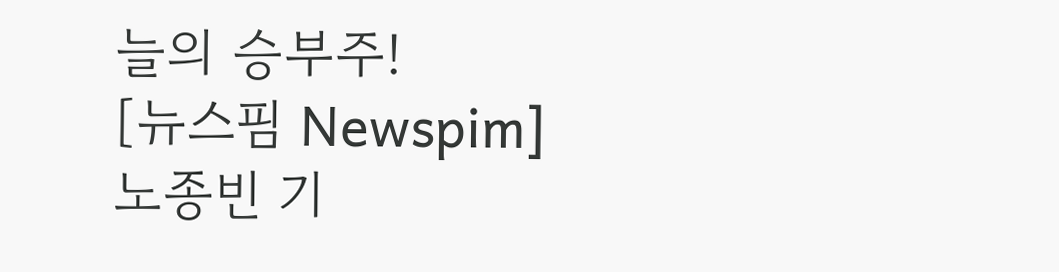늘의 승부주!
[뉴스핌 Newspim] 노종빈 기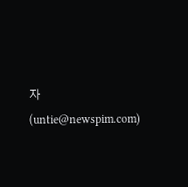자 (untie@newspim.com)